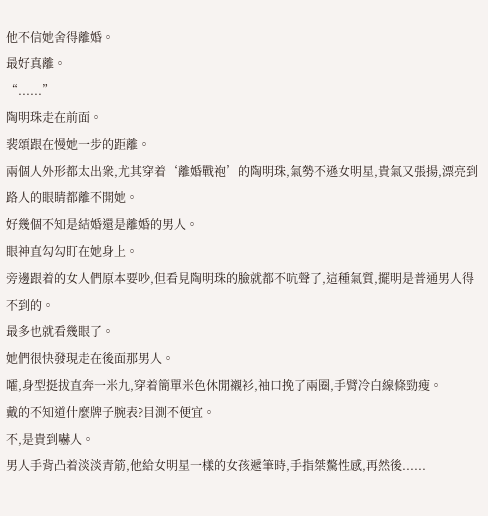他不信她舍得離婚。
最好真離。
“......”
陶明珠走在前面。
裴頌跟在慢她一步的距離。
兩個人外形都太出衆,尤其穿着‘離婚戰袍’的陶明珠,氣勢不遜女明星,貴氣又張揚,漂亮到路人的眼睛都離不開她。
好幾個不知是結婚還是離婚的男人。
眼神直勾勾盯在她身上。
旁邊跟着的女人們原本要吵,但看見陶明珠的臉就都不吭聲了,這種氣質,擺明是普通男人得不到的。
最多也就看幾眼了。
她們很快發現走在後面那男人。
嚯,身型挺拔直奔一米九,穿着簡單米色休閒襯衫,袖口挽了兩圈,手臂冷白線條勁瘦。
戴的不知道什麼牌子腕表?目測不便宜。
不,是貴到嚇人。
男人手背凸着淡淡青筋,他給女明星一樣的女孩遞筆時,手指桀驁性感,再然後......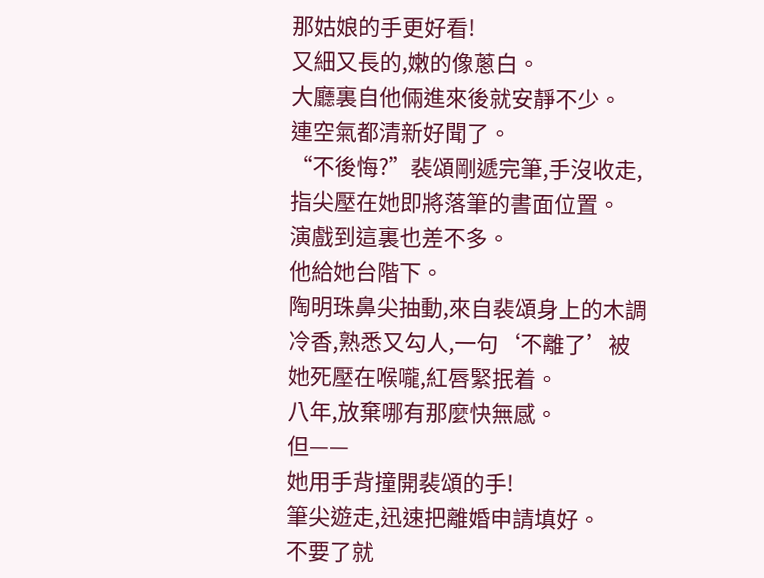那姑娘的手更好看!
又細又長的,嫩的像蔥白。
大廳裏自他倆進來後就安靜不少。
連空氣都清新好聞了。
“不後悔?”裴頌剛遞完筆,手沒收走,指尖壓在她即將落筆的書面位置。
演戲到這裏也差不多。
他給她台階下。
陶明珠鼻尖抽動,來自裴頌身上的木調冷香,熟悉又勾人,一句‘不離了’被她死壓在喉嚨,紅唇緊抿着。
八年,放棄哪有那麼快無感。
但——
她用手背撞開裴頌的手!
筆尖遊走,迅速把離婚申請填好。
不要了就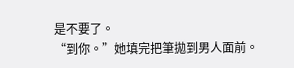是不要了。
“到你。”她填完把筆拋到男人面前。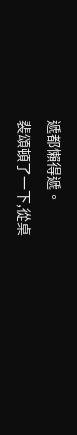遞都懶得遞。
裴頌頓了一下,從桌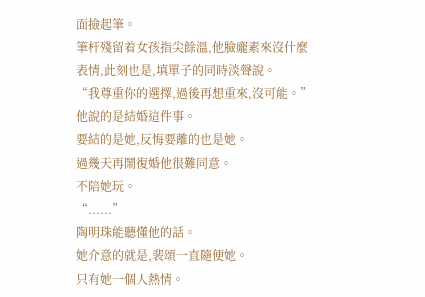面撿起筆。
筆杆殘留着女孩指尖餘溫,他臉龐素來沒什麼表情,此刻也是,填單子的同時淡聲說。
“我尊重你的選擇,過後再想重來,沒可能。”
他說的是結婚這件事。
要結的是她,反悔要離的也是她。
過幾天再鬧復婚他很難同意。
不陪她玩。
“......”
陶明珠能聽懂他的話。
她介意的就是,裴頌一直隨便她。
只有她一個人熱情。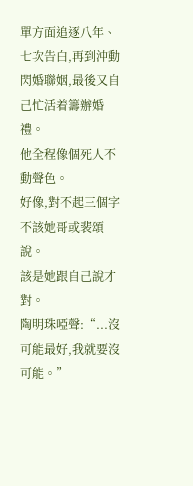單方面追逐八年、七次告白,再到沖動閃婚聯姻,最後又自己忙活着籌辦婚禮。
他全程像個死人不動聲色。
好像,對不起三個字不該她哥或裴頌說。
該是她跟自己說才對。
陶明珠啞聲:“...沒可能最好,我就要沒可能。”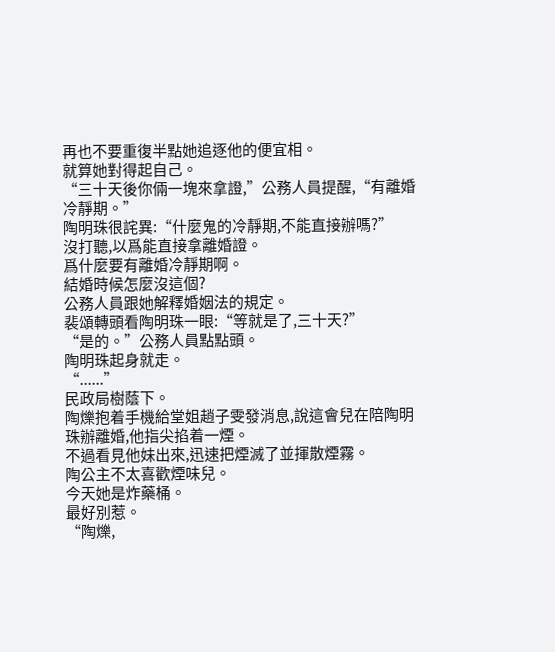再也不要重復半點她追逐他的便宜相。
就算她對得起自己。
“三十天後你倆一塊來拿證,”公務人員提醒,“有離婚冷靜期。”
陶明珠很詫異:“什麼鬼的冷靜期,不能直接辦嗎?”
沒打聽,以爲能直接拿離婚證。
爲什麼要有離婚冷靜期啊。
結婚時候怎麼沒這個?
公務人員跟她解釋婚姻法的規定。
裴頌轉頭看陶明珠一眼:“等就是了,三十天?”
“是的。”公務人員點點頭。
陶明珠起身就走。
“......”
民政局樹蔭下。
陶爍抱着手機給堂姐趙子雯發消息,說這會兒在陪陶明珠辦離婚,他指尖掐着一煙。
不過看見他妹出來,迅速把煙滅了並揮散煙霧。
陶公主不太喜歡煙味兒。
今天她是炸藥桶。
最好別惹。
“陶爍,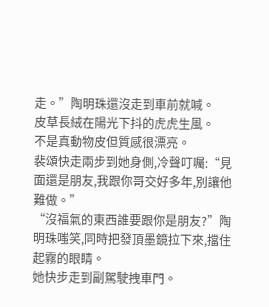走。”陶明珠還沒走到車前就喊。
皮草長絨在陽光下抖的虎虎生風。
不是真動物皮但質感很漂亮。
裴頌快走兩步到她身側,冷聲叮囑:“見面還是朋友,我跟你哥交好多年,別讓他難做。”
“沒福氣的東西誰要跟你是朋友?”陶明珠嗤笑,同時把發頂墨鏡拉下來,擋住起霧的眼睛。
她快步走到副駕駛拽車門。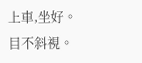上車,坐好。
目不斜視。